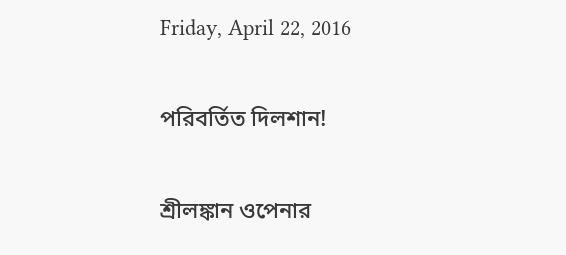Friday, April 22, 2016

পরিবর্তিত দিলশান!

শ্রীলঙ্কান ওপেনার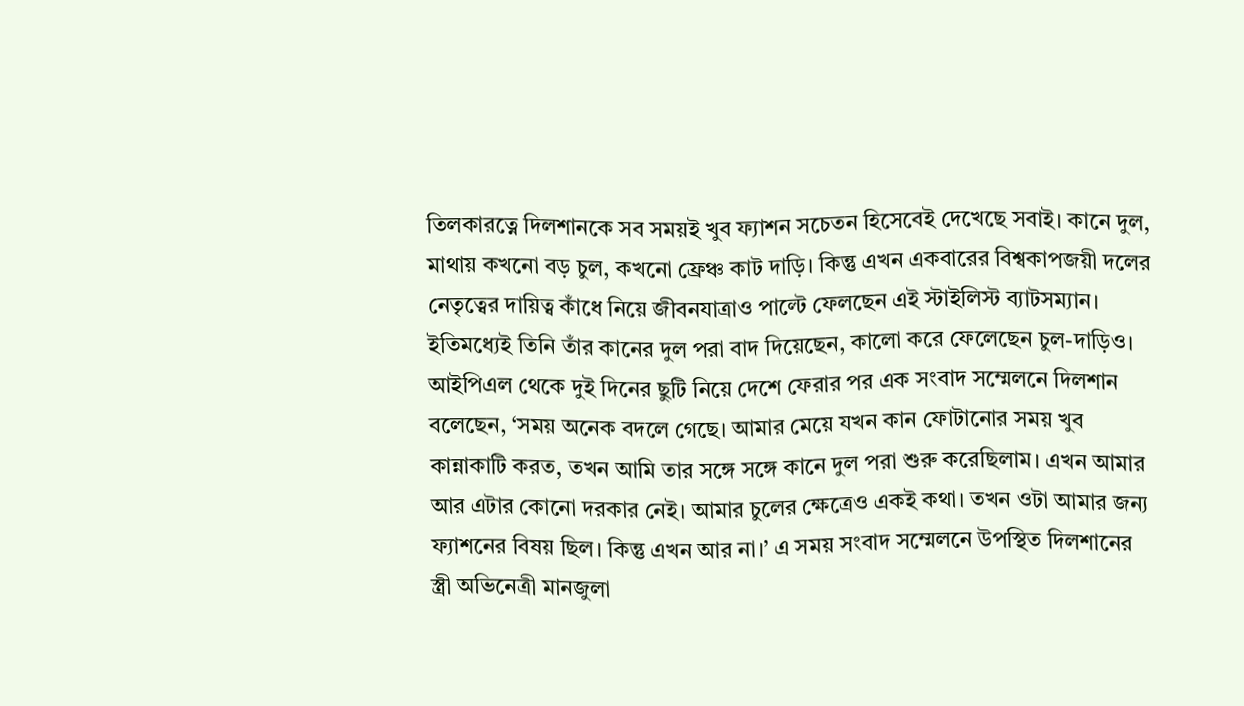তিলকারত্নে দিলশানকে সব সময়ই খুব ফ্যাশন সচেতন হিসেবেই দেখেছে সবাই। কানে দুল, মাথায় কখনো বড় চুল, কখনো ফ্রেঞ্চ কাট দাড়ি। কিন্তু এখন একবারের বিশ্বকাপজয়ী দলের নেতৃত্বের দায়িত্ব কাঁধে নিয়ে জীবনযাত্রাও পাল্টে ফেলছেন এই স্টাইলিস্ট ব্যাটসম্যান। ইতিমধ্যেই তিনি তাঁর কানের দুল পরা বাদ দিয়েছেন, কালো করে ফেলেছেন চুল-দাড়িও।
আইপিএল থেকে দুই দিনের ছুটি নিয়ে দেশে ফেরার পর এক সংবাদ সম্মেলনে দিলশান বলেছেন, ‘সময় অনেক বদলে গেছে। আমার মেয়ে যখন কান ফোটানোর সময় খুব কান্নাকাটি করত, তখন আমি তার সঙ্গে সঙ্গে কানে দুল পরা শুরু করেছিলাম। এখন আমার আর এটার কোনো দরকার নেই। আমার চুলের ক্ষেত্রেও একই কথা। তখন ওটা আমার জন্য ফ্যাশনের বিষয় ছিল। কিন্তু এখন আর না।’ এ সময় সংবাদ সম্মেলনে উপস্থিত দিলশানের স্ত্রী অভিনেত্রী মানজুলা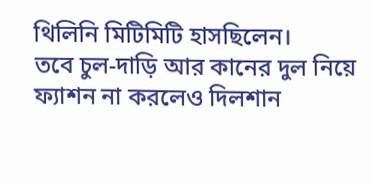থিলিনি মিটিমিটি হাসছিলেন।
তবে চুল-দাড়ি আর কানের দুল নিয়ে ফ্যাশন না করলেও দিলশান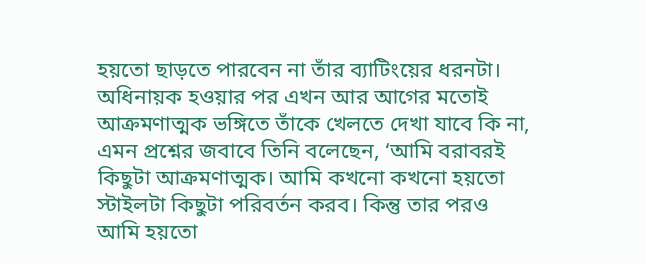হয়তো ছাড়তে পারবেন না তাঁর ব্যাটিংয়ের ধরনটা। অধিনায়ক হওয়ার পর এখন আর আগের মতোই আক্রমণাত্মক ভঙ্গিতে তাঁকে খেলতে দেখা যাবে কি না, এমন প্রশ্নের জবাবে তিনি বলেছেন, ‘আমি বরাবরই কিছুটা আক্রমণাত্মক। আমি কখনো কখনো হয়তো স্টাইলটা কিছুটা পরিবর্তন করব। কিন্তু তার পরও আমি হয়তো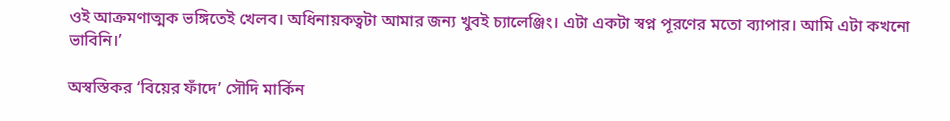ওই আক্রমণাত্মক ভঙ্গিতেই খেলব। অধিনায়কত্বটা আমার জন্য খুবই চ্যালেঞ্জিং। এটা একটা স্বপ্ন পূরণের মতো ব্যাপার। আমি এটা কখনো ভাবিনি।’

অস্বস্তিকর ‘বিয়ের ফাঁদে’ সৌদি মার্কিন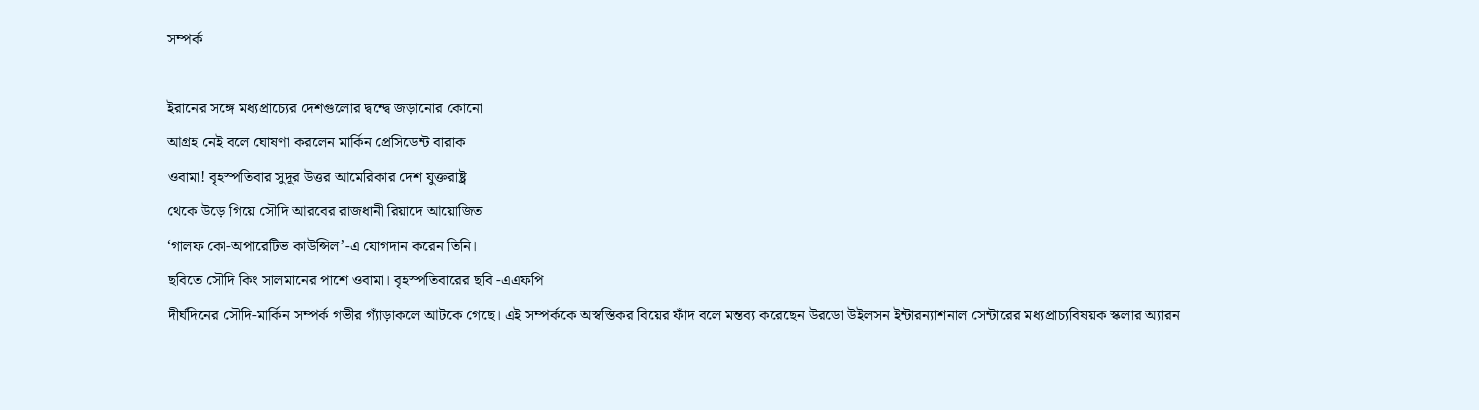সম্পর্ক

ইরানের সঙ্গে মধ্যপ্রাচ্যের দেশগুলোর দ্বন্দ্বে জড়ানোর কোনো
আগ্রহ নেই বলে ঘোষণা করলেন মার্কিন প্রেসিডেন্ট বারাক
ওবামা! বৃহস্পতিবার সুদূর উত্তর আমেরিকার দেশ যুক্তরাষ্ট্র
থেকে উড়ে গিয়ে সৌদি আরবের রাজধানী রিয়াদে আয়োজিত
‘গালফ কো-অপারেটিভ কাউন্সিল’-এ যোগদান করেন তিনি।
ছবিতে সৌদি কিং সালমানের পাশে ওবামা। বৃহস্পতিবারের ছবি -এএফপি
দীর্ঘদিনের সৌদি-মার্কিন সম্পর্ক গভীর গ্যাঁড়াকলে আটকে গেছে। এই সম্পর্ককে অস্বস্তিকর বিয়ের ফাঁদ বলে মন্তব্য করেছেন উরডো উইলসন ইন্টারন্যাশনাল সেন্টারের মধ্যপ্রাচ্যবিষয়ক স্কলার অ্যারন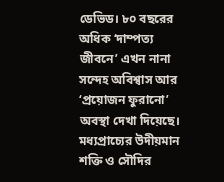ডেভিড। ৮০ বছরের অধিক ‘দাম্পত্য জীবনে’ এখন নানা সন্দেহ অবিশ্বাস আর ‘প্রয়োজন ফুরানো’ অবস্থা দেখা দিয়েছে। মধ্যপ্রাচ্যের উদীয়মান শক্তি ও সৌদির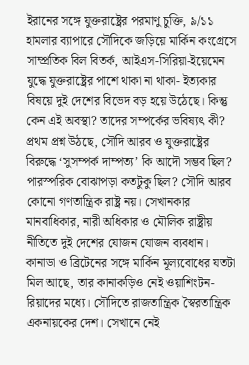ইরানের সঙ্গে যুক্তরাষ্ট্রের পরমাণু চুক্তি, ৯/১১ হামলার ব্যাপারে সৌদিকে জড়িয়ে মার্কিন কংগ্রেসে সাম্প্রতিক বিল বিতর্ক, আইএস-সিরিয়া-ইয়েমেন যুদ্ধে যুক্তরাষ্ট্রের পাশে থাকা না থাকা- ইত্যকার বিষয়ে দুই দেশের বিভেদ বড় হয়ে উঠেছে। কিন্তু কেন এই অবস্থা? তাদের সম্পর্কের ভবিষ্যৎ কী?
প্রথম প্রশ্ন উঠছে, সৌদি আরব ও যুক্তরাষ্ট্রের বিরুদ্ধে ‘সুসম্পর্ক দাম্পত্য’ কি আদৌ সম্ভব ছিল? পারস্পরিক বোঝাপড়া কতটুকু ছিল? সৌদি আরব কোনো গণতান্ত্রিক রাষ্ট্র নয়। সেখানকার মানবাধিকার, নারী অধিকার ও মৌলিক রাষ্ট্রীয় নীতিতে দুই দেশের যোজন যোজন ব্যবধান। কানাডা ও ব্রিটেনের সঙ্গে মার্কিন মূল্যবোধের যতটা মিল আছে, তার কানাকড়িও নেই ওয়াশিংটন-রিয়াদের মধ্যে। সৌদিতে রাজতান্ত্রিক স্বৈরতান্ত্রিক একনায়কের দেশ। সেখানে নেই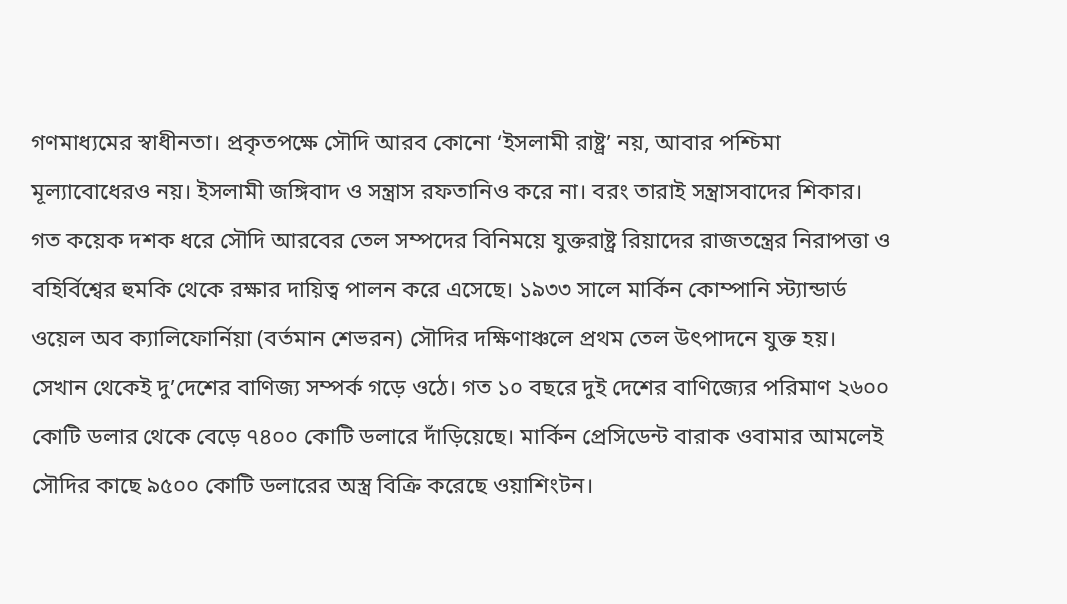গণমাধ্যমের স্বাধীনতা। প্রকৃতপক্ষে সৌদি আরব কোনো ‘ইসলামী রাষ্ট্র’ নয়, আবার পশ্চিমা মূল্যাবোধেরও নয়। ইসলামী জঙ্গিবাদ ও সন্ত্রাস রফতানিও করে না। বরং তারাই সন্ত্রাসবাদের শিকার। গত কয়েক দশক ধরে সৌদি আরবের তেল সম্পদের বিনিময়ে যুক্তরাষ্ট্র রিয়াদের রাজতন্ত্রের নিরাপত্তা ও বহির্বিশ্বের হুমকি থেকে রক্ষার দায়িত্ব পালন করে এসেছে। ১৯৩৩ সালে মার্কিন কোম্পানি স্ট্যান্ডার্ড ওয়েল অব ক্যালিফোর্নিয়া (বর্তমান শেভরন) সৌদির দক্ষিণাঞ্চলে প্রথম তেল উৎপাদনে যুক্ত হয়। সেখান থেকেই দু’দেশের বাণিজ্য সম্পর্ক গড়ে ওঠে। গত ১০ বছরে দুই দেশের বাণিজ্যের পরিমাণ ২৬০০ কোটি ডলার থেকে বেড়ে ৭৪০০ কোটি ডলারে দাঁড়িয়েছে। মার্কিন প্রেসিডেন্ট বারাক ওবামার আমলেই সৌদির কাছে ৯৫০০ কোটি ডলারের অস্ত্র বিক্রি করেছে ওয়াশিংটন।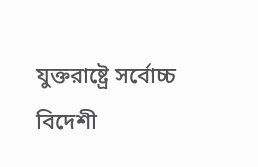যুক্তরাষ্ট্রে সর্বোচ্চ বিদেশী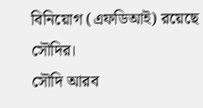বিনিয়োগ (এফডিআই) রয়েছে সৌদির।
সৌদি আরব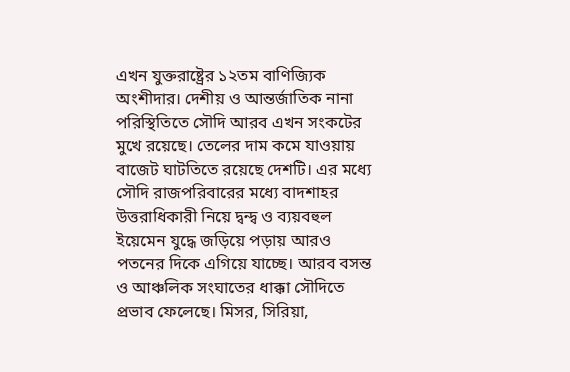এখন যুক্তরাষ্ট্রের ১২তম বাণিজ্যিক অংশীদার। দেশীয় ও আন্তর্জাতিক নানা পরিস্থিতিতে সৌদি আরব এখন সংকটের মুখে রয়েছে। তেলের দাম কমে যাওয়ায় বাজেট ঘাটতিতে রয়েছে দেশটি। এর মধ্যে সৌদি রাজপরিবারের মধ্যে বাদশাহর উত্তরাধিকারী নিয়ে দ্বন্দ্ব ও ব্যয়বহুল ইয়েমেন যুদ্ধে জড়িয়ে পড়ায় আরও পতনের দিকে এগিয়ে যাচ্ছে। আরব বসন্ত ও আঞ্চলিক সংঘাতের ধাক্কা সৌদিতে প্রভাব ফেলেছে। মিসর, সিরিয়া,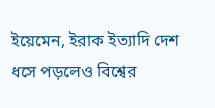ইয়েমেন, ইরাক ইত্যাদি দেশ ধসে পড়লেও বিশ্বের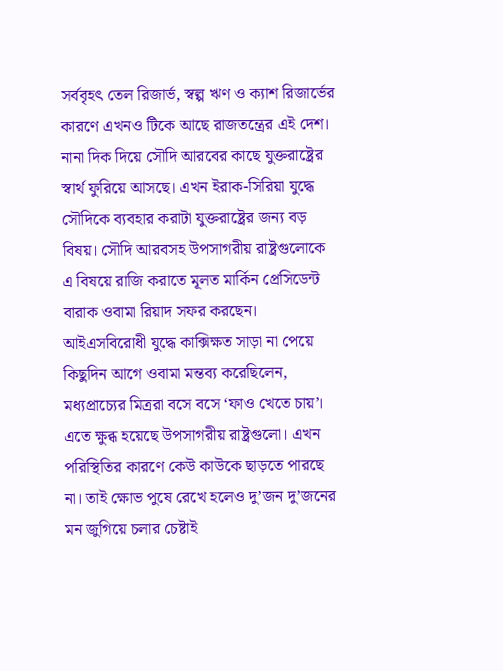সর্ববৃহৎ তেল রিজার্ভ, স্বল্প ঋণ ও ক্যাশ রিজার্ভের কারণে এখনও টিকে আছে রাজতন্ত্রের এই দেশ। নানা দিক দিয়ে সৌদি আরবের কাছে যুক্তরাষ্ট্রের স্বার্থ ফুরিয়ে আসছে। এখন ইরাক-সিরিয়া যুদ্ধে সৌদিকে ব্যবহার করাটা যুক্তরাষ্ট্রের জন্য বড় বিষয়। সৌদি আরবসহ উপসাগরীয় রাষ্ট্রগুলোকে এ বিষয়ে রাজি করাতে মূলত মার্কিন প্রেসিডেন্ট বারাক ওবামা রিয়াদ সফর করছেন। আইএসবিরোধী যুদ্ধে কাক্সিক্ষত সাড়া না পেয়ে কিছুদিন আগে ওবামা মন্তব্য করেছিলেন, মধ্যপ্রাচ্যের মিত্ররা বসে বসে ‘ফাও খেতে চায়’। এতে ক্ষুব্ধ হয়েছে উপসাগরীয় রাষ্ট্রগুলো। এখন পরিস্থিতির কারণে কেউ কাউকে ছাড়তে পারছে না। তাই ক্ষোভ পুষে রেখে হলেও দু’জন দু’জনের মন জুগিয়ে চলার চেষ্টাই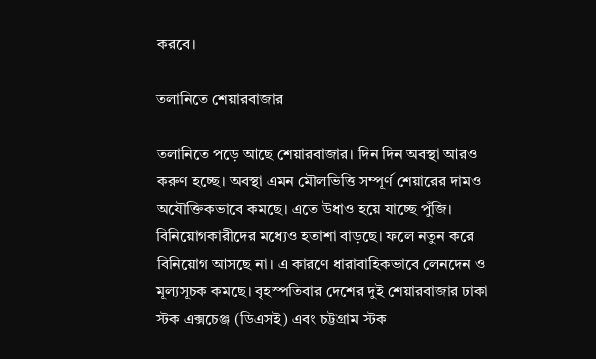করবে।

তলানিতে শেয়ারবাজার

তলানিতে পড়ে আছে শেয়ারবাজার। দিন দিন অবস্থা আরও করুণ হচ্ছে। অবস্থা এমন মৌলভিত্তি সম্পূর্ণ শেয়ারের দামও অযৌক্তিকভাবে কমছে। এতে উধাও হয়ে যাচ্ছে পুঁজি। বিনিয়োগকারীদের মধ্যেও হতাশা বাড়ছে। ফলে নতুন করে বিনিয়োগ আসছে না। এ কারণে ধারাবাহিকভাবে লেনদেন ও মূল্যসূচক কমছে। বৃহস্পতিবার দেশের দুই শেয়ারবাজার ঢাকা স্টক এক্সচেঞ্জ (ডিএসই) এবং চট্টগ্রাম স্টক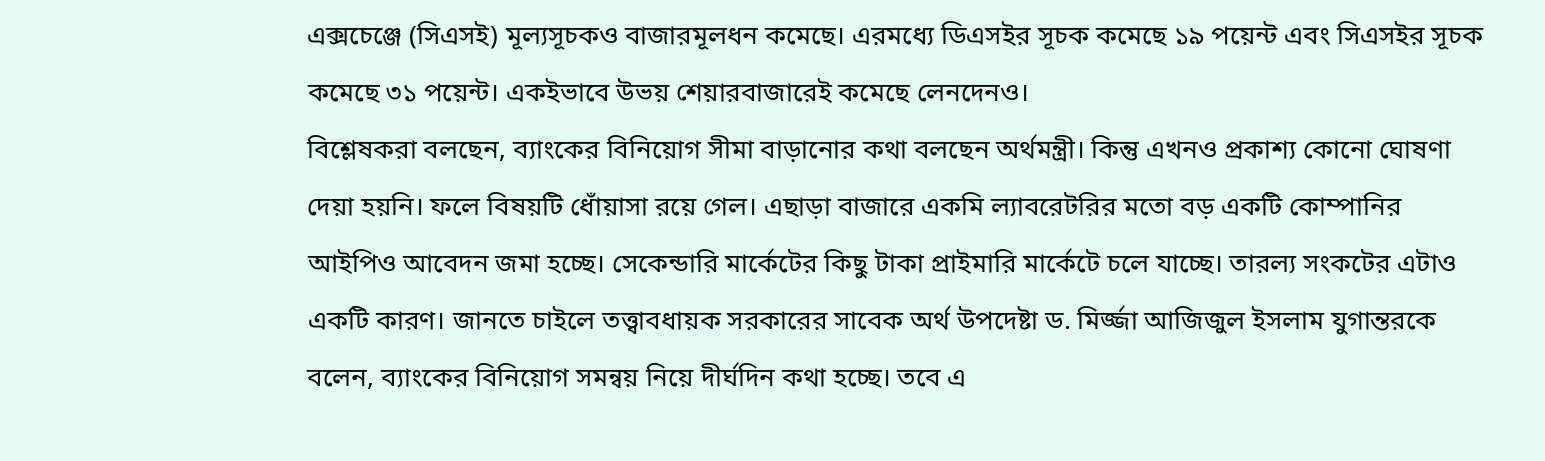এক্সচেঞ্জে (সিএসই) মূল্যসূচকও বাজারমূলধন কমেছে। এরমধ্যে ডিএসইর সূচক কমেছে ১৯ পয়েন্ট এবং সিএসইর সূচক কমেছে ৩১ পয়েন্ট। একইভাবে উভয় শেয়ারবাজারেই কমেছে লেনদেনও।
বিশ্লেষকরা বলছেন, ব্যাংকের বিনিয়োগ সীমা বাড়ানোর কথা বলছেন অর্থমন্ত্রী। কিন্তু এখনও প্রকাশ্য কোনো ঘোষণা দেয়া হয়নি। ফলে বিষয়টি ধোঁয়াসা রয়ে গেল। এছাড়া বাজারে একমি ল্যাবরেটরির মতো বড় একটি কোম্পানির আইপিও আবেদন জমা হচ্ছে। সেকেন্ডারি মার্কেটের কিছু টাকা প্রাইমারি মার্কেটে চলে যাচ্ছে। তারল্য সংকটের এটাও একটি কারণ। জানতে চাইলে তত্ত্বাবধায়ক সরকারের সাবেক অর্থ উপদেষ্টা ড. মির্জ্জা আজিজুল ইসলাম যুগান্তরকে বলেন, ব্যাংকের বিনিয়োগ সমন্বয় নিয়ে দীর্ঘদিন কথা হচ্ছে। তবে এ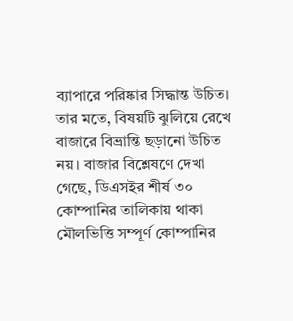ব্যাপারে পরিষ্কার সিদ্ধান্ত উচিত। তার মতে, বিষয়টি ঝুলিয়ে রেখে বাজারে বিভ্রান্তি ছড়ানো উচিত নয়। বাজার বিশ্লেষণে দেখা গেছে, ডিএসইর শীর্ষ ৩০ কোম্পানির তালিকায় থাকা মৌলভিত্তি সম্পূর্ণ কোম্পানির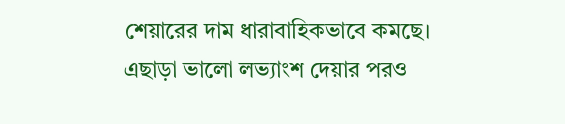শেয়ারের দাম ধারাবাহিকভাবে কমছে। এছাড়া ভালো লভ্যাংশ দেয়ার পরও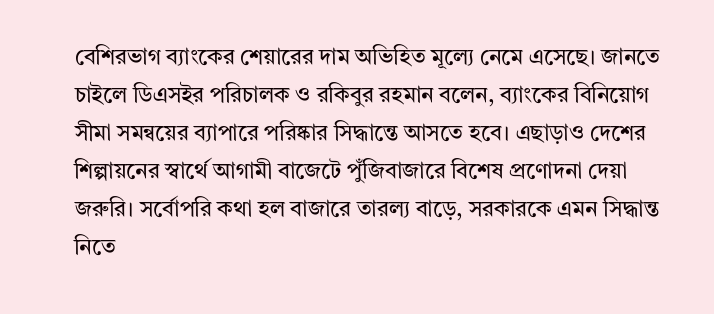বেশিরভাগ ব্যাংকের শেয়ারের দাম অভিহিত মূল্যে নেমে এসেছে। জানতে চাইলে ডিএসইর পরিচালক ও রকিবুর রহমান বলেন, ব্যাংকের বিনিয়োগ সীমা সমন্বয়ের ব্যাপারে পরিষ্কার সিদ্ধান্তে আসতে হবে। এছাড়াও দেশের শিল্পায়নের স্বার্থে আগামী বাজেটে পুঁজিবাজারে বিশেষ প্রণোদনা দেয়া জরুরি। সর্বোপরি কথা হল বাজারে তারল্য বাড়ে, সরকারকে এমন সিদ্ধান্ত নিতে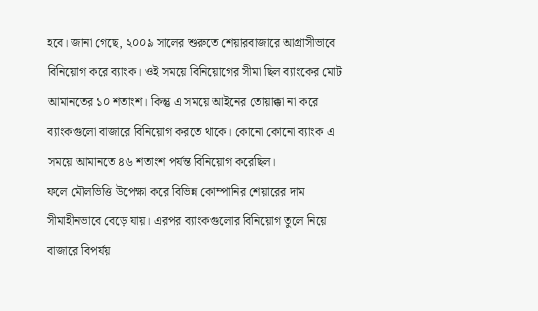হবে। জানা গেছে, ২০০৯ সালের শুরুতে শেয়ারবাজারে আগ্রাসীভাবে বিনিয়োগ করে ব্যাংক। ওই সময়ে বিনিয়োগের সীমা ছিল ব্যাংকের মোট আমানতের ১০ শতাংশ। কিন্তু এ সময়ে আইনের তোয়াক্কা না করে ব্যাংকগুলো বাজারে বিনিয়োগ করতে থাকে। কোনো কোনো ব্যাংক এ সময়ে আমানতে ৪৬ শতাংশ পর্যন্ত বিনিয়োগ করেছিল।
ফলে মৌলভিত্তি উপেক্ষা করে বিভিন্ন কোম্পানির শেয়ারের দাম সীমাহীনভাবে বেড়ে যায়। এরপর ব্যাংকগুলোর বিনিয়োগ তুলে নিয়ে বাজারে বিপর্যয়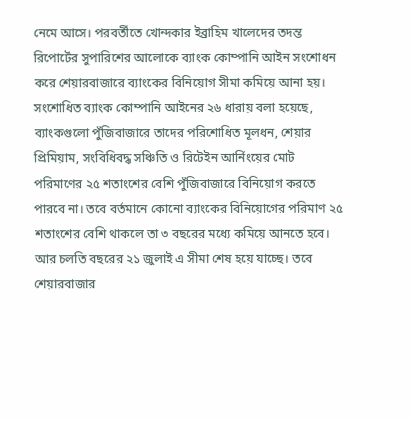নেমে আসে। পরবর্তীতে খোন্দকার ইব্রাহিম খালেদের তদন্ত রিপোর্টের সুপারিশের আলোকে ব্যাংক কোম্পানি আইন সংশোধন করে শেয়ারবাজারে ব্যাংকের বিনিয়োগ সীমা কমিয়ে আনা হয়। সংশোধিত ব্যাংক কোম্পানি আইনের ২৬ ধারায় বলা হয়েছে, ব্যাংকগুলো পুঁজিবাজারে তাদের পরিশোধিত মূলধন, শেয়ার প্রিমিয়াম, সংবিধিবদ্ধ সঞ্চিতি ও রিটেইন আর্নিংয়ের মোট পরিমাণের ২৫ শতাংশের বেশি পুঁজিবাজারে বিনিয়োগ করতে পারবে না। তবে বর্তমানে কোনো ব্যাংকের বিনিয়োগের পরিমাণ ২৫ শতাংশের বেশি থাকলে তা ৩ বছরের মধ্যে কমিয়ে আনতে হবে। আর চলতি বছরের ২১ জুলাই এ সীমা শেষ হয়ে যাচ্ছে। তবে শেয়ারবাজার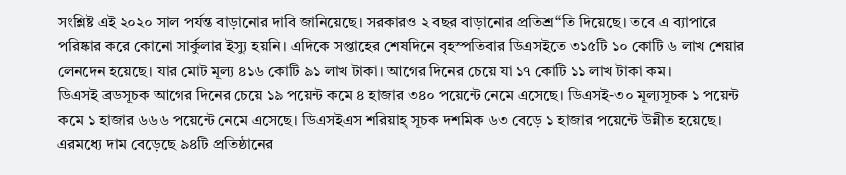সংশ্লিষ্ট এই ২০২০ সাল পর্যন্ত বাড়ানোর দাবি জানিয়েছে। সরকারও ২ বছর বাড়ানোর প্রতিশ্র“তি দিয়েছে। তবে এ ব্যাপারে পরিষ্কার করে কোনো সার্কুলার ইস্যু হয়নি। এদিকে সপ্তাহের শেষদিনে বৃহস্পতিবার ডিএসইতে ৩১৫টি ১০ কোটি ৬ লাখ শেয়ার লেনদেন হয়েছে। যার মোট মূল্য ৪১৬ কোটি ৯১ লাখ টাকা। আগের দিনের চেয়ে যা ১৭ কোটি ১১ লাখ টাকা কম।
ডিএসই ব্রডসূচক আগের দিনের চেয়ে ১৯ পয়েন্ট কমে ৪ হাজার ৩৪০ পয়েন্টে নেমে এসেছে। ডিএসই-৩০ মূল্যসূচক ১ পয়েন্ট কমে ১ হাজার ৬৬৬ পয়েন্টে নেমে এসেছে। ডিএসইএস শরিয়াহ্ সূচক দশমিক ৬৩ বেড়ে ১ হাজার পয়েন্টে উন্নীত হয়েছে। এরমধ্যে দাম বেড়েছে ৯৪টি প্রতিষ্ঠানের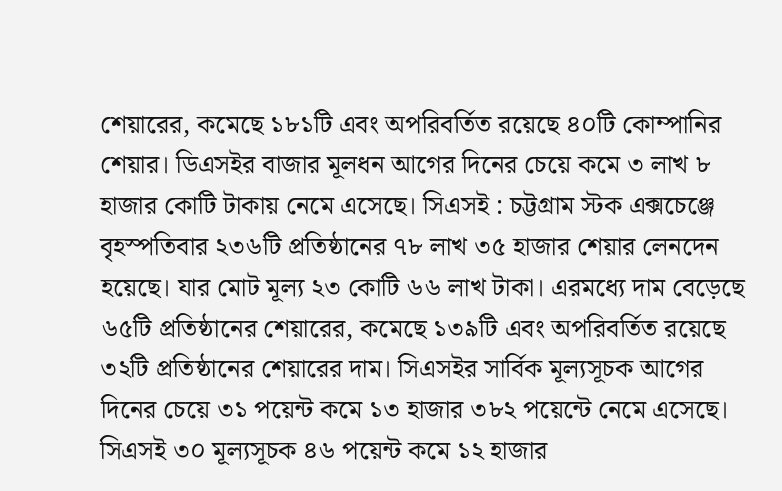শেয়ারের, কমেছে ১৮১টি এবং অপরিবর্তিত রয়েছে ৪০টি কোম্পানির শেয়ার। ডিএসইর বাজার মূলধন আগের দিনের চেয়ে কমে ৩ লাখ ৮ হাজার কোটি টাকায় নেমে এসেছে। সিএসই : চট্টগ্রাম স্টক এক্সচেঞ্জে বৃহস্পতিবার ২৩৬টি প্রতিষ্ঠানের ৭৮ লাখ ৩৫ হাজার শেয়ার লেনদেন হয়েছে। যার মোট মূল্য ২৩ কোটি ৬৬ লাখ টাকা। এরমধ্যে দাম বেড়েছে ৬৫টি প্রতিষ্ঠানের শেয়ারের, কমেছে ১৩৯টি এবং অপরিবর্তিত রয়েছে ৩২টি প্রতিষ্ঠানের শেয়ারের দাম। সিএসইর সার্বিক মূল্যসূচক আগের দিনের চেয়ে ৩১ পয়েন্ট কমে ১৩ হাজার ৩৮২ পয়েন্টে নেমে এসেছে। সিএসই ৩০ মূল্যসূচক ৪৬ পয়েন্ট কমে ১২ হাজার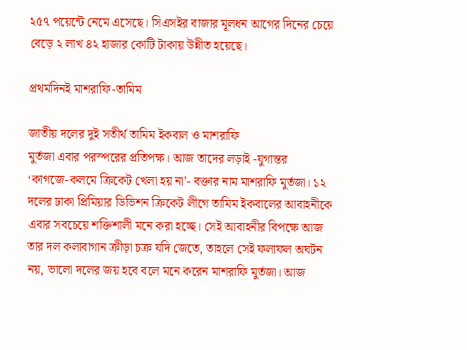২৫৭ পয়েন্টে নেমে এসেছে। সিএসইর বাজার মূলধন আগের দিনের চেয়ে বেড়ে ২ লাখ ৪২ হাজার কোটি টাকায় উন্নীত হয়েছে।

প্রথমদিনই মাশরাফি-তামিম

জাতীয় দলের দুই সতীর্থ তামিম ইকবাল ও মাশরাফি
মুর্তজা এবার পরস্পরের প্রতিপক্ষ। আজ তাদের লড়াই -যুগান্তর
‘কাগজে-কলমে ক্রিকেট খেলা হয় না’- বক্তার নাম মাশরাফি মুর্তজা। ১২ দলের ঢাকা প্রিমিয়ার ডিভিশন ক্রিকেট লীগে তামিম ইকবালের আবাহনীকে এবার সবচেয়ে শক্তিশালী মনে করা হচ্ছে। সেই আবাহনীর বিপক্ষে আজ তার দল কলাবাগান ক্রীড়া চক্র যদি জেতে, তাহলে সেই ফলাফল অঘটন নয়, ভালো দলের জয় হবে বলে মনে করেন মাশরাফি মুর্তজা। আজ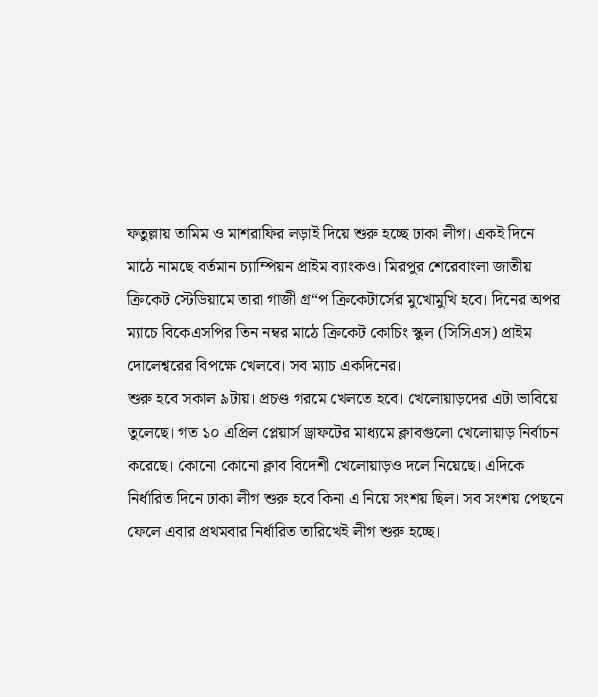ফতুল্লায় তামিম ও মাশরাফির লড়াই দিয়ে শুরু হচ্ছে ঢাকা লীগ। একই দিনে মাঠে নামছে বর্তমান চ্যাম্পিয়ন প্রাইম ব্যাংকও। মিরপুর শেরেবাংলা জাতীয় ক্রিকেট স্টেডিয়ামে তারা গাজী গ্র“প ক্রিকেটার্সের মুখোমুখি হবে। দিনের অপর ম্যাচে বিকেএসপির তিন নম্বর মাঠে ক্রিকেট কোচিং স্কুল (সিসিএস) প্রাইম দোলেশ্বরের বিপক্ষে খেলবে। সব ম্যাচ একদিনের।
শুরু হবে সকাল ৯টায়। প্রচণ্ড গরমে খেলতে হবে। খেলোয়াড়দের এটা ভাবিয়ে তুলেছে। গত ১০ এপ্রিল প্লেয়ার্স ড্রাফটের মাধ্যমে ক্লাবগুলো খেলোয়াড় নির্বাচন করেছে। কোনো কোনো ক্লাব বিদেশী খেলোয়াড়ও দলে নিয়েছে। এদিকে নির্ধারিত দিনে ঢাকা লীগ শুরু হবে কিনা এ নিয়ে সংশয় ছিল। সব সংশয় পেছনে ফেলে এবার প্রথমবার নির্ধারিত তারিখেই লীগ শুরু হচ্ছে।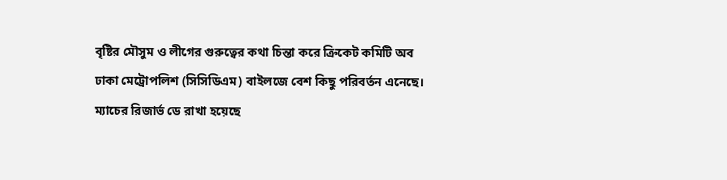বৃষ্টির মৌসুম ও লীগের গুরুত্বের কথা চিন্তা করে ক্রিকেট কমিটি অব ঢাকা মেট্রোপলিশ (সিসিডিএম) বাইলজে বেশ কিছু পরিবর্তন এনেছে। ম্যাচের রিজার্ভ ডে রাখা হয়েছে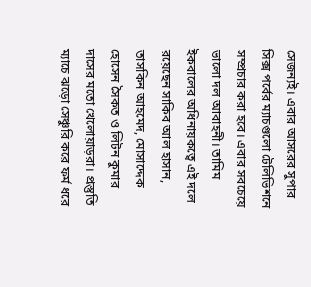সেজন্যই। এবার আসরের সুপার সিক্স পর্বের ম্যাচগুলো টেলিভিশনে সম্প্রচার করা হবে। এবার সবচেয়ে ভালো দল আবাহনী। তামিম ইকবালের অধিনায়কত্বে এই দলে রয়েছেন সাকিব আল হাসান, তাসকিন আহমেদ, মোসাদ্দেক হোসেন সৈকত ও লিটন কুমার দাসের মতো খেলোয়াড়রা। প্রস্তুতি ম্যাচে ঝড়ো সেঞ্চুরি করে ফর্ম ধরে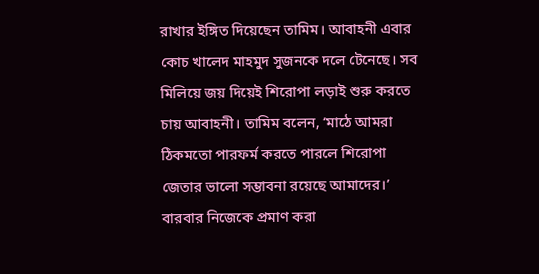রাখার ইঙ্গিত দিয়েছেন তামিম। আবাহনী এবার কোচ খালেদ মাহমুদ সুজনকে দলে টেনেছে। সব মিলিয়ে জয় দিয়েই শিরোপা লড়াই শুরু করতে চায় আবাহনী। তামিম বলেন, ‘মাঠে আমরা ঠিকমতো পারফর্ম করতে পারলে শিরোপা জেতার ভালো সম্ভাবনা রয়েছে আমাদের।’ বারবার নিজেকে প্রমাণ করা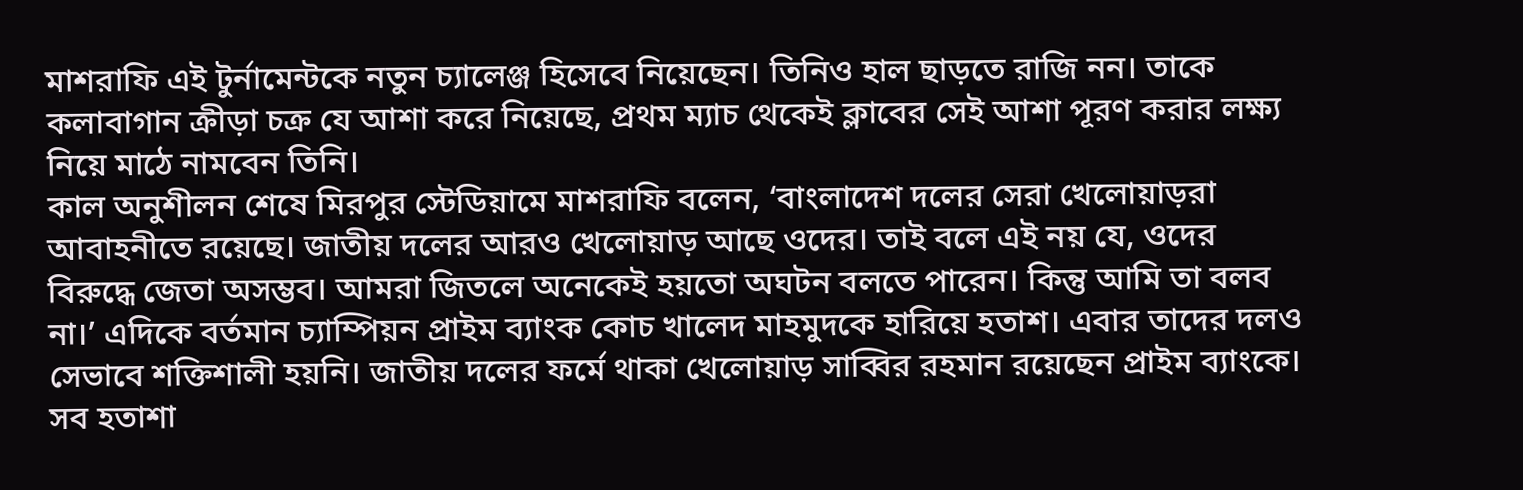মাশরাফি এই টুর্নামেন্টকে নতুন চ্যালেঞ্জ হিসেবে নিয়েছেন। তিনিও হাল ছাড়তে রাজি নন। তাকে কলাবাগান ক্রীড়া চক্র যে আশা করে নিয়েছে, প্রথম ম্যাচ থেকেই ক্লাবের সেই আশা পূরণ করার লক্ষ্য নিয়ে মাঠে নামবেন তিনি।
কাল অনুশীলন শেষে মিরপুর স্টেডিয়ামে মাশরাফি বলেন, ‘বাংলাদেশ দলের সেরা খেলোয়াড়রা আবাহনীতে রয়েছে। জাতীয় দলের আরও খেলোয়াড় আছে ওদের। তাই বলে এই নয় যে, ওদের বিরুদ্ধে জেতা অসম্ভব। আমরা জিতলে অনেকেই হয়তো অঘটন বলতে পারেন। কিন্তু আমি তা বলব না।’ এদিকে বর্তমান চ্যাম্পিয়ন প্রাইম ব্যাংক কোচ খালেদ মাহমুদকে হারিয়ে হতাশ। এবার তাদের দলও সেভাবে শক্তিশালী হয়নি। জাতীয় দলের ফর্মে থাকা খেলোয়াড় সাব্বির রহমান রয়েছেন প্রাইম ব্যাংকে। সব হতাশা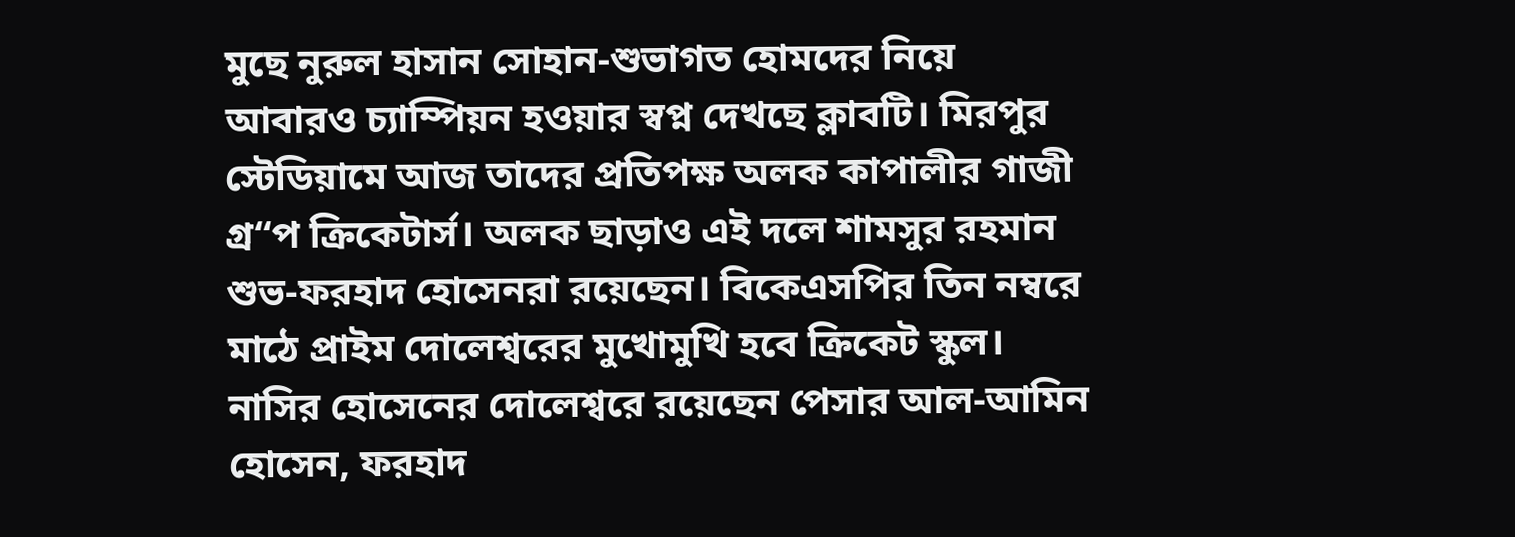মুছে নুরুল হাসান সোহান-শুভাগত হোমদের নিয়ে আবারও চ্যাম্পিয়ন হওয়ার স্বপ্ন দেখছে ক্লাবটি। মিরপুর স্টেডিয়ামে আজ তাদের প্রতিপক্ষ অলক কাপালীর গাজী গ্র“প ক্রিকেটার্স। অলক ছাড়াও এই দলে শামসুর রহমান শুভ-ফরহাদ হোসেনরা রয়েছেন। বিকেএসপির তিন নম্বরে মাঠে প্রাইম দোলেশ্বরের মুখোমুখি হবে ক্রিকেট স্কুল। নাসির হোসেনের দোলেশ্বরে রয়েছেন পেসার আল-আমিন হোসেন, ফরহাদ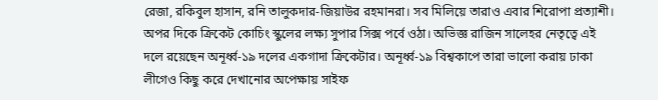রেজা, রকিবুল হাসান, রনি তালুকদার-জিয়াউর রহমানরা। সব মিলিয়ে তারাও এবার শিরোপা প্রত্যাশী। অপর দিকে ক্রিকেট কোচিং স্কুলের লক্ষ্য সুপার সিক্স পর্বে ওঠা। অভিজ্ঞ রাজিন সালেহর নেতৃত্বে এই দলে রয়েছেন অনূর্ধ্ব-১৯ দলের একগাদা ক্রিকেটার। অনূর্ধ্ব-১৯ বিশ্বকাপে তারা ভালো করায় ঢাকা লীগেও কিছু করে দেখানোর অপেক্ষায় সাইফ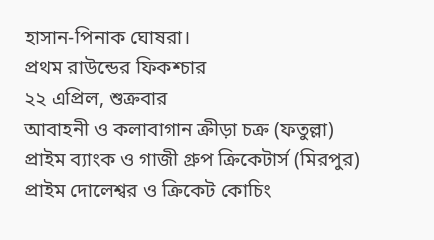হাসান-পিনাক ঘোষরা।
প্রথম রাউন্ডের ফিকশ্চার
২২ এপ্রিল, শুক্রবার
আবাহনী ও কলাবাগান ক্রীড়া চক্র (ফতুল্লা)
প্রাইম ব্যাংক ও গাজী গ্রুপ ক্রিকেটার্স (মিরপুর)
প্রাইম দোলেশ্বর ও ক্রিকেট কোচিং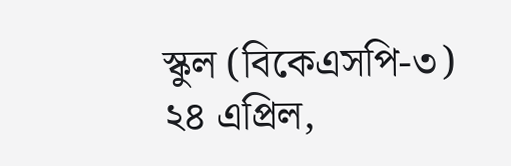স্কুল (বিকেএসপি-৩)
২৪ এপ্রিল,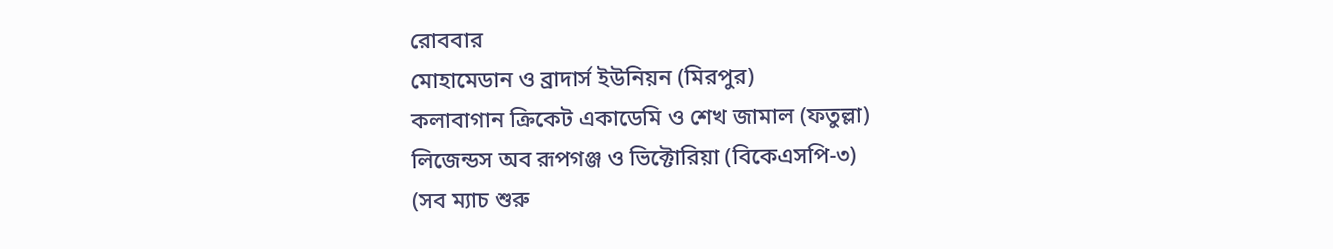রোববার
মোহামেডান ও ব্রাদার্স ইউনিয়ন (মিরপুর)
কলাবাগান ক্রিকেট একাডেমি ও শেখ জামাল (ফতুল্লা)
লিজেন্ডস অব রূপগঞ্জ ও ভিক্টোরিয়া (বিকেএসপি-৩)
(সব ম্যাচ শুরু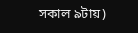সকাল ৯টায়)